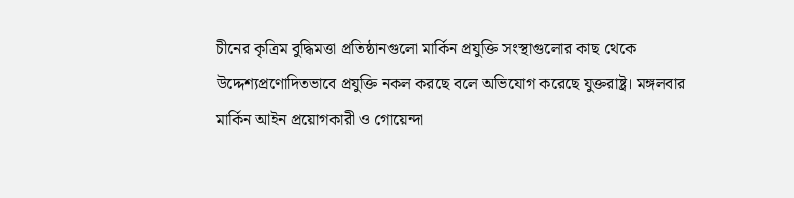চীনের কৃত্রিম বুদ্ধিমত্তা প্রতিষ্ঠানগুলো মার্কিন প্রযুক্তি সংস্থাগুলোর কাছ থেকে উদ্দেশ্যপ্রণোদিতভাবে প্রযুক্তি নকল করছে বলে অভিযোগ করেছে যুক্তরাষ্ট্র। মঙ্গলবার মার্কিন আইন প্রয়োগকারী ও গোয়েন্দা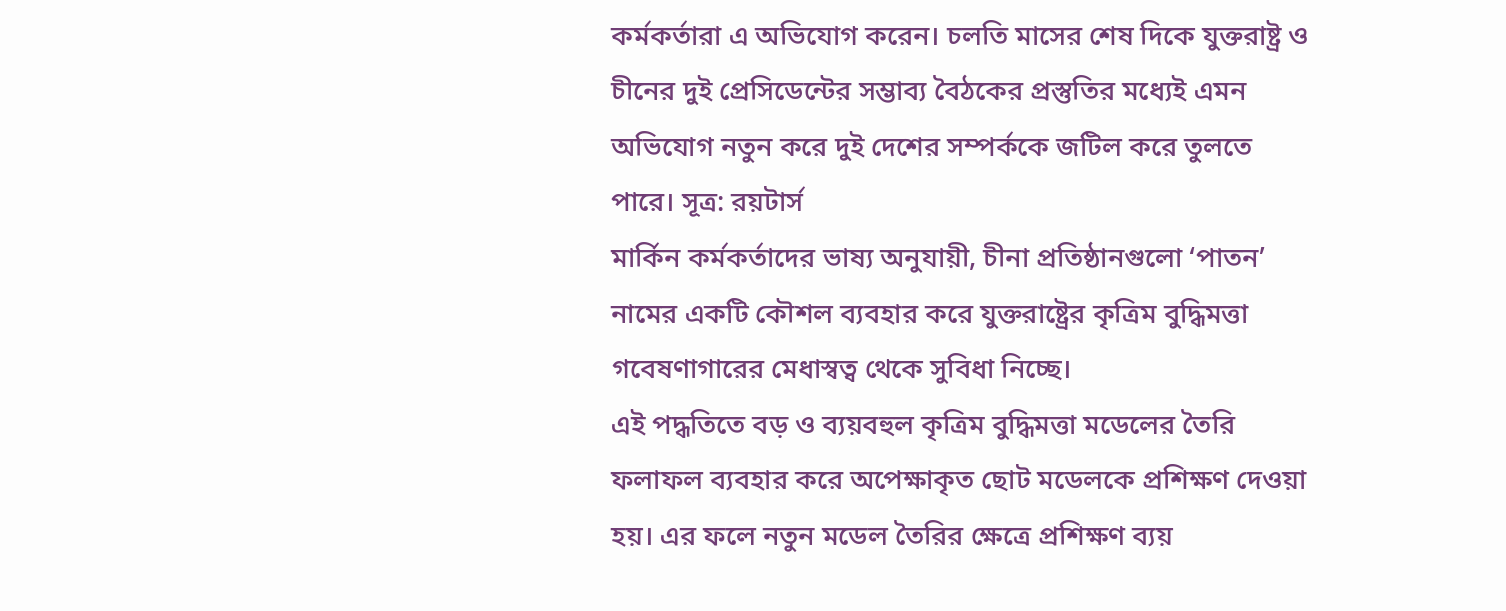কর্মকর্তারা এ অভিযোগ করেন। চলতি মাসের শেষ দিকে যুক্তরাষ্ট্র ও চীনের দুই প্রেসিডেন্টের সম্ভাব্য বৈঠকের প্রস্তুতির মধ্যেই এমন অভিযোগ নতুন করে দুই দেশের সম্পর্ককে জটিল করে তুলতে পারে। সূত্র: রয়টার্স
মার্কিন কর্মকর্তাদের ভাষ্য অনুযায়ী, চীনা প্রতিষ্ঠানগুলো ‘পাতন’ নামের একটি কৌশল ব্যবহার করে যুক্তরাষ্ট্রের কৃত্রিম বুদ্ধিমত্তা গবেষণাগারের মেধাস্বত্ব থেকে সুবিধা নিচ্ছে।
এই পদ্ধতিতে বড় ও ব্যয়বহুল কৃত্রিম বুদ্ধিমত্তা মডেলের তৈরি ফলাফল ব্যবহার করে অপেক্ষাকৃত ছোট মডেলকে প্রশিক্ষণ দেওয়া হয়। এর ফলে নতুন মডেল তৈরির ক্ষেত্রে প্রশিক্ষণ ব্যয়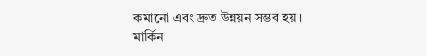কমানো এবং দ্রুত উন্নয়ন সম্ভব হয়।
মার্কিন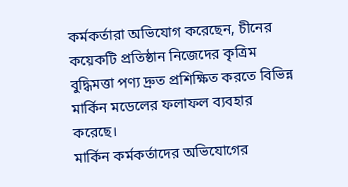কর্মকর্তারা অভিযোগ করেছেন, চীনের কয়েকটি প্রতিষ্ঠান নিজেদের কৃত্রিম বুদ্ধিমত্তা পণ্য দ্রুত প্রশিক্ষিত করতে বিভিন্ন মার্কিন মডেলের ফলাফল ব্যবহার করেছে।
মার্কিন কর্মকর্তাদের অভিযোগের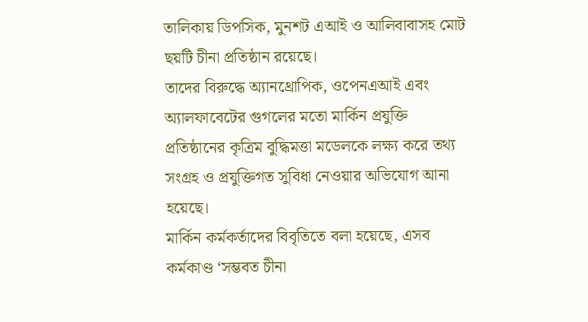তালিকায় ডিপসিক, মুনশট এআই ও আলিবাবাসহ মোট ছয়টি চীনা প্রতিষ্ঠান রয়েছে।
তাদের বিরুদ্ধে অ্যানথ্রোপিক, ওপেনএআই এবং অ্যালফাবেটের গুগলের মতো মার্কিন প্রযুক্তি প্রতিষ্ঠানের কৃত্রিম বুদ্ধিমত্তা মডেলকে লক্ষ্য করে তথ্য সংগ্রহ ও প্রযুক্তিগত সুবিধা নেওয়ার অভিযোগ আনা হয়েছে।
মার্কিন কর্মকর্তাদের বিবৃতিতে বলা হয়েছে, এসব কর্মকাণ্ড ‘সম্ভবত চীনা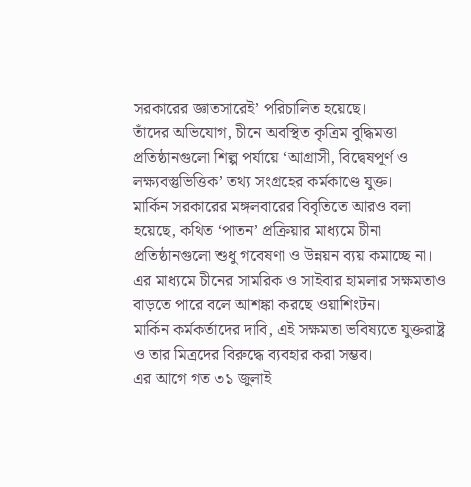সরকারের জ্ঞাতসারেই’ পরিচালিত হয়েছে।
তাঁদের অভিযোগ, চীনে অবস্থিত কৃত্রিম বুদ্ধিমত্তা প্রতিষ্ঠানগুলো শিল্প পর্যায়ে ‘আগ্রাসী, বিদ্বেষপূর্ণ ও লক্ষ্যবস্তুভিত্তিক’ তথ্য সংগ্রহের কর্মকাণ্ডে যুক্ত।
মার্কিন সরকারের মঙ্গলবারের বিবৃতিতে আরও বলা হয়েছে, কথিত ‘পাতন’ প্রক্রিয়ার মাধ্যমে চীনা প্রতিষ্ঠানগুলো শুধু গবেষণা ও উন্নয়ন ব্যয় কমাচ্ছে না। এর মাধ্যমে চীনের সামরিক ও সাইবার হামলার সক্ষমতাও বাড়তে পারে বলে আশঙ্কা করছে ওয়াশিংটন।
মার্কিন কর্মকর্তাদের দাবি, এই সক্ষমতা ভবিষ্যতে যুক্তরাষ্ট্র ও তার মিত্রদের বিরুদ্ধে ব্যবহার করা সম্ভব।
এর আগে গত ৩১ জুলাই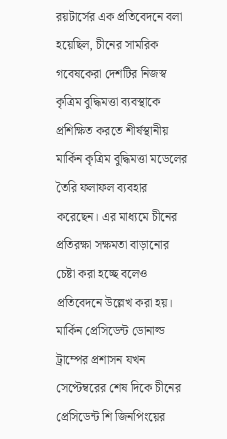রয়টার্সের এক প্রতিবেদনে বলা হয়েছিল, চীনের সামরিক গবেষকেরা দেশটির নিজস্ব কৃত্রিম বুদ্ধিমত্তা ব্যবস্থাকে প্রশিক্ষিত করতে শীর্ষস্থানীয় মার্কিন কৃত্রিম বুদ্ধিমত্তা মডেলের তৈরি ফলাফল ব্যবহার করেছেন। এর মাধ্যমে চীনের প্রতিরক্ষা সক্ষমতা বাড়ানোর চেষ্টা করা হচ্ছে বলেও প্রতিবেদনে উল্লেখ করা হয়।
মার্কিন প্রেসিডেন্ট ডোনাল্ড ট্রাম্পের প্রশাসন যখন সেপ্টেম্বরের শেষ দিকে চীনের প্রেসিডেন্ট শি জিনপিংয়ের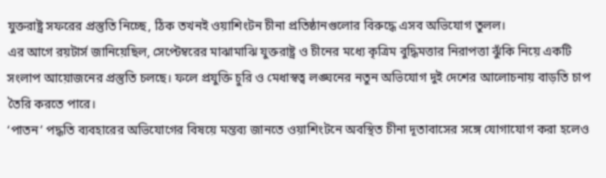যুক্তরাষ্ট্র সফরের প্রস্তুতি নিচ্ছে, ঠিক তখনই ওয়াশিংটন চীনা প্রতিষ্ঠানগুলোর বিরুদ্ধে এসব অভিযোগ তুলল।
এর আগে রয়টার্স জানিয়েছিল, সেপ্টেম্বরের মাঝামাঝি যুক্তরাষ্ট্র ও চীনের মধ্যে কৃত্রিম বুদ্ধিমত্তার নিরাপত্তা ঝুঁকি নিয়ে একটি সংলাপ আয়োজনের প্রস্তুতি চলছে। ফলে প্রযুক্তি চুরি ও মেধাস্বত্ব লঙ্ঘনের নতুন অভিযোগ দুই দেশের আলোচনায় বাড়তি চাপ তৈরি করতে পারে।
‘পাতন’ পদ্ধতি ব্যবহারের অভিযোগের বিষয়ে মন্তব্য জানতে ওয়াশিংটনে অবস্থিত চীনা দূতাবাসের সঙ্গে যোগাযোগ করা হলেও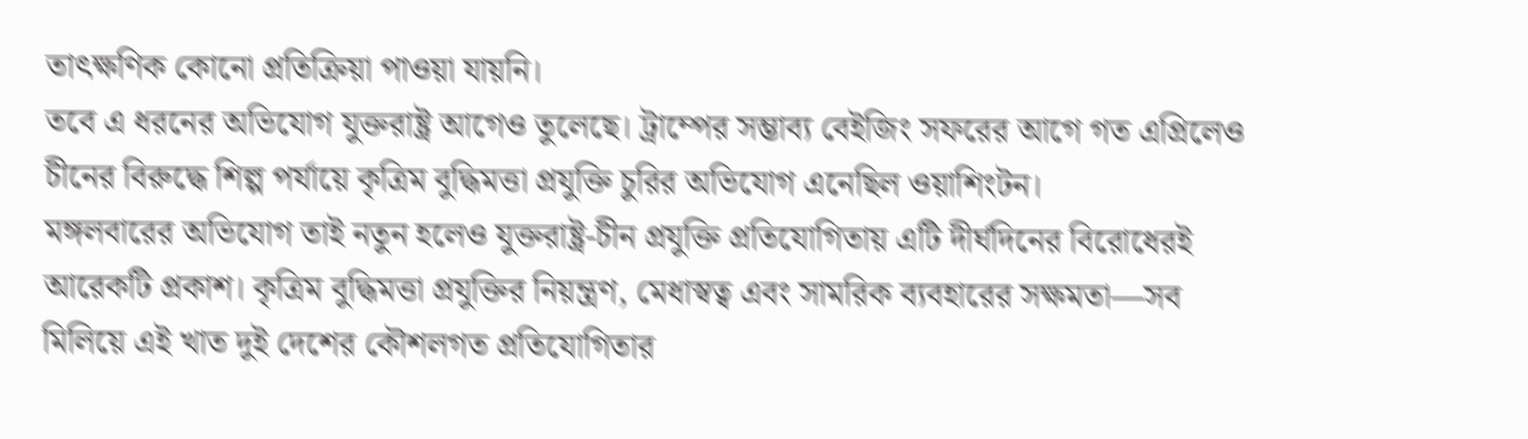তাৎক্ষণিক কোনো প্রতিক্রিয়া পাওয়া যায়নি।
তবে এ ধরনের অভিযোগ যুক্তরাষ্ট্র আগেও তুলেছে। ট্রাম্পের সম্ভাব্য বেইজিং সফরের আগে গত এপ্রিলেও চীনের বিরুদ্ধে শিল্প পর্যায়ে কৃত্রিম বুদ্ধিমত্তা প্রযুক্তি চুরির অভিযোগ এনেছিল ওয়াশিংটন।
মঙ্গলবারের অভিযোগ তাই নতুন হলেও যুক্তরাষ্ট্র-চীন প্রযুক্তি প্রতিযোগিতায় এটি দীর্ঘদিনের বিরোধেরই আরেকটি প্রকাশ। কৃত্রিম বুদ্ধিমত্তা প্রযুক্তির নিয়ন্ত্রণ, মেধাস্বত্ব এবং সামরিক ব্যবহারের সক্ষমতা—সব মিলিয়ে এই খাত দুই দেশের কৌশলগত প্রতিযোগিতার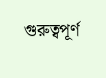গুরুত্বপূর্ণ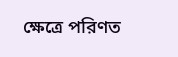ক্ষেত্রে পরিণত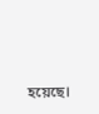হয়েছে।